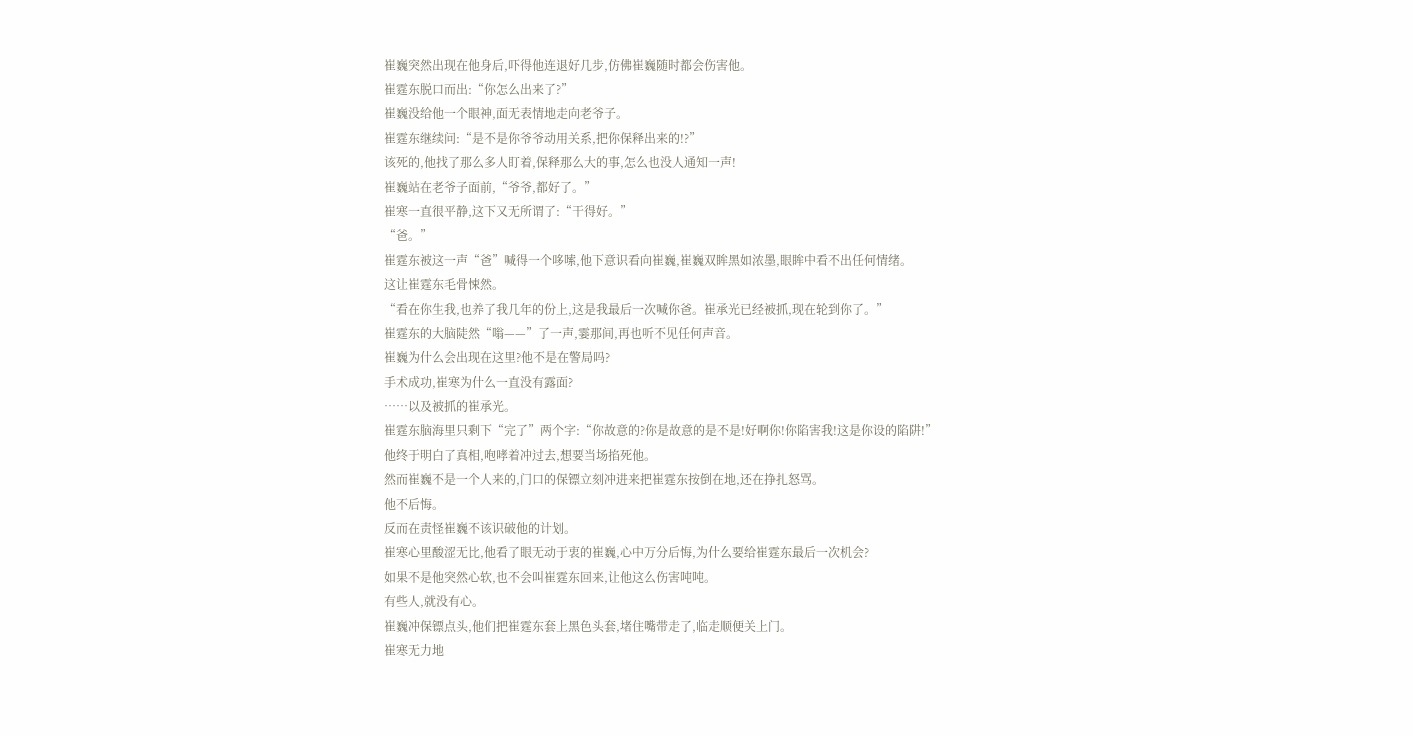崔巍突然出现在他身后,吓得他连退好几步,仿佛崔巍随时都会伤害他。
崔霆东脱口而出:“你怎么出来了?”
崔巍没给他一个眼神,面无表情地走向老爷子。
崔霆东继续问:“是不是你爷爷动用关系,把你保释出来的!?”
该死的,他找了那么多人盯着,保释那么大的事,怎么也没人通知一声!
崔巍站在老爷子面前,“爷爷,都好了。”
崔寒一直很平静,这下又无所谓了:“干得好。”
“爸。”
崔霆东被这一声“爸”喊得一个哆嗦,他下意识看向崔巍,崔巍双眸黑如浓墨,眼眸中看不出任何情绪。
这让崔霆东毛骨悚然。
“看在你生我,也养了我几年的份上,这是我最后一次喊你爸。崔承光已经被抓,现在轮到你了。”
崔霆东的大脑陡然“嗡——”了一声,霎那间,再也听不见任何声音。
崔巍为什么会出现在这里?他不是在警局吗?
手术成功,崔寒为什么一直没有露面?
……以及被抓的崔承光。
崔霆东脑海里只剩下“完了”两个字:“你故意的?你是故意的是不是!好啊你!你陷害我!这是你设的陷阱!”
他终于明白了真相,咆哮着冲过去,想要当场掐死他。
然而崔巍不是一个人来的,门口的保镖立刻冲进来把崔霆东按倒在地,还在挣扎怒骂。
他不后悔。
反而在责怪崔巍不该识破他的计划。
崔寒心里酸涩无比,他看了眼无动于衷的崔巍,心中万分后悔,为什么要给崔霆东最后一次机会?
如果不是他突然心软,也不会叫崔霆东回来,让他这么伤害吨吨。
有些人,就没有心。
崔巍冲保镖点头,他们把崔霆东套上黑色头套,堵住嘴带走了,临走顺便关上门。
崔寒无力地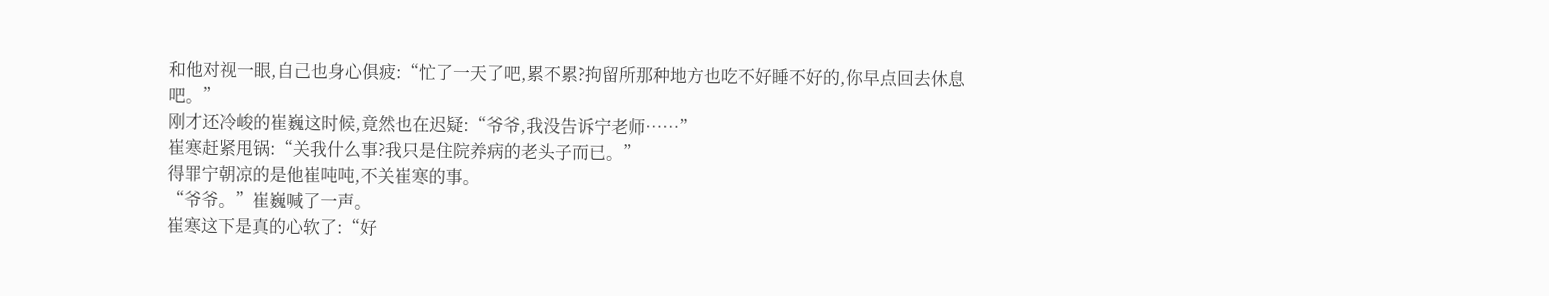和他对视一眼,自己也身心俱疲:“忙了一天了吧,累不累?拘留所那种地方也吃不好睡不好的,你早点回去休息吧。”
刚才还冷峻的崔巍这时候,竟然也在迟疑:“爷爷,我没告诉宁老师……”
崔寒赶紧甩锅:“关我什么事?我只是住院养病的老头子而已。”
得罪宁朝凉的是他崔吨吨,不关崔寒的事。
“爷爷。”崔巍喊了一声。
崔寒这下是真的心软了:“好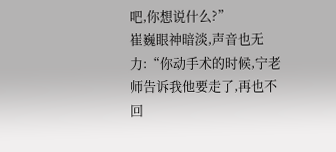吧,你想说什么?”
崔巍眼神暗淡,声音也无力:“你动手术的时候,宁老师告诉我他要走了,再也不回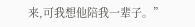来,可我想他陪我一辈子。”